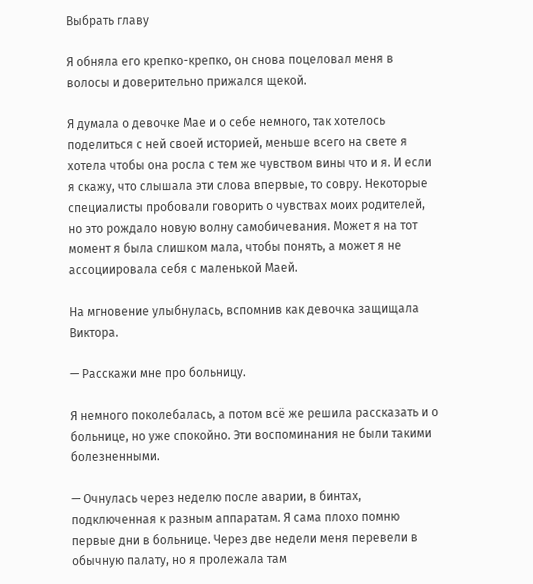Выбрать главу

Я обняла его крепко-крепко, он снова поцеловал меня в волосы и доверительно прижался щекой.

Я думала о девочке Мае и о себе немного, так хотелось поделиться с ней своей историей, меньше всего на свете я хотела чтобы она росла с тем же чувством вины что и я. И если я скажу, что слышала эти слова впервые, то совру. Некоторые специалисты пробовали говорить о чувствах моих родителей, но это рождало новую волну самобичевания. Может я на тот момент я была слишком мала, чтобы понять, а может я не ассоциировала себя с маленькой Маей.

На мгновение улыбнулась, вспомнив как девочка защищала Виктора.

— Расскажи мне про больницу.

Я немного поколебалась, а потом всё же решила рассказать и о больнице, но уже спокойно. Эти воспоминания не были такими болезненными.

— Очнулась через неделю после аварии, в бинтах, подключенная к разным аппаратам. Я сама плохо помню первые дни в больнице. Через две недели меня перевели в обычную палату, но я пролежала там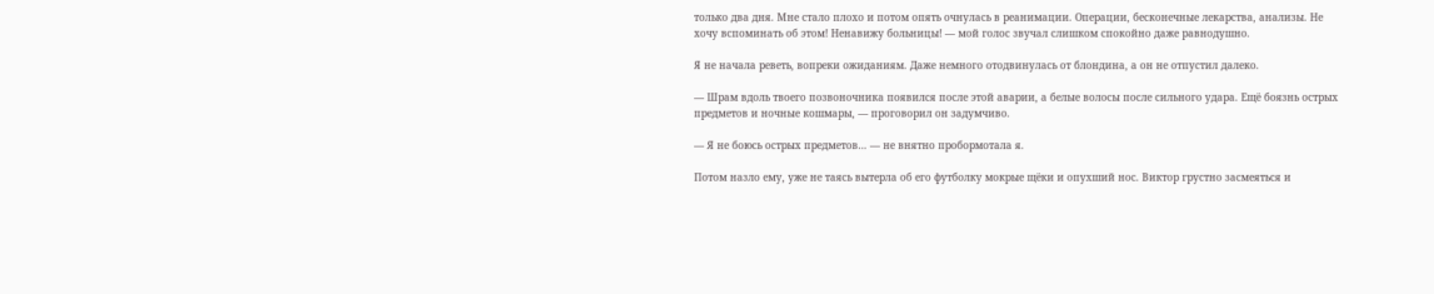только два дня. Мне стало плохо и потом опять очнулась в реанимации. Операции, бесконечные лекарства, анализы. Не хочу вспоминать об этом! Ненавижу больницы! — мой голос звучал слишком спокойно даже равнодушно.

Я не начала реветь, вопреки ожиданиям. Даже немного отодвинулась от блондина, а он не отпустил далеко.

— Шрам вдоль твоего позвоночника появился после этой аварии, а белые волосы после сильного удара. Ещё боязнь острых предметов и ночные кошмары, — проговорил он задумчиво.

— Я не боюсь острых предметов… — не внятно пробормотала я.

Потом назло ему, уже не таясь вытерла об его футболку мокрые щёки и опухший нос. Виктор грустно засмеяться и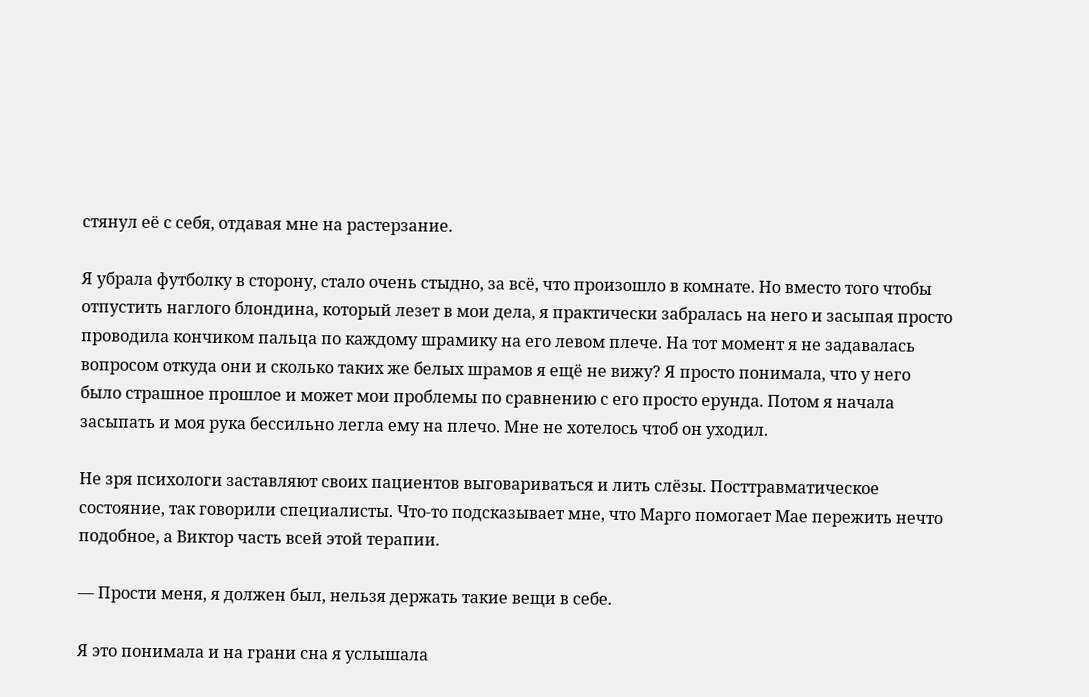стянул её с себя, отдавая мне на растерзание.

Я убрала футболку в сторону, стало очень стыдно, за всё, что произошло в комнате. Но вместо того чтобы отпустить наглого блондина, который лезет в мои дела, я практически забралась на него и засыпая просто проводила кончиком пальца по каждому шрамику на его левом плече. На тот момент я не задавалась вопросом откуда они и сколько таких же белых шрамов я ещё не вижу? Я просто понимала, что у него было страшное прошлое и может мои проблемы по сравнению с его просто ерунда. Потом я начала засыпать и моя рука бессильно легла ему на плечо. Мне не хотелось чтоб он уходил.

Не зря психологи заставляют своих пациентов выговариваться и лить слёзы. Посттравматическое состояние, так говорили специалисты. Что-то подсказывает мне, что Марго помогает Мае пережить нечто подобное, а Виктор часть всей этой терапии.

— Прости меня, я должен был, нельзя держать такие вещи в себе.

Я это понимала и на грани сна я услышала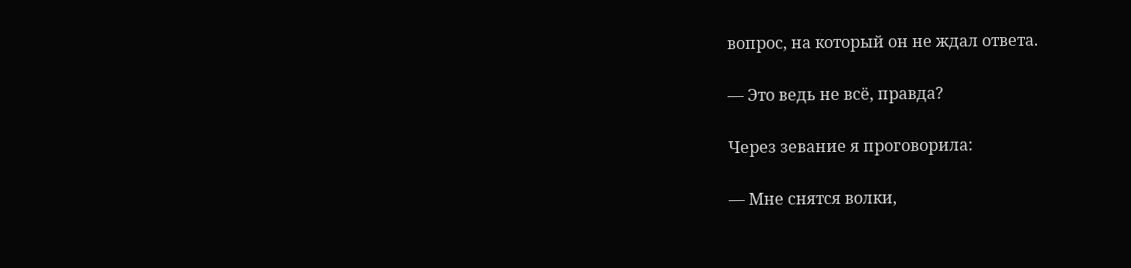вопрос, на который он не ждал ответа.

— Это ведь не всё, правда?

Через зевание я проговорила:

— Мне снятся волки,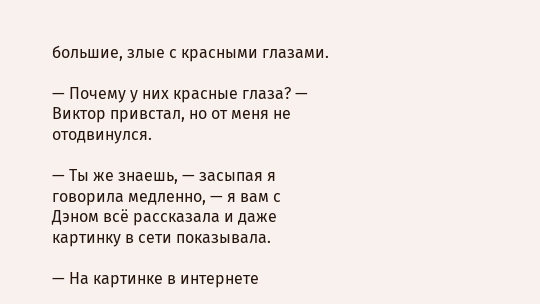большие, злые с красными глазами.

— Почему у них красные глаза? — Виктор привстал, но от меня не отодвинулся.

— Ты же знаешь, — засыпая я говорила медленно, — я вам с Дэном всё рассказала и даже картинку в сети показывала.

— На картинке в интернете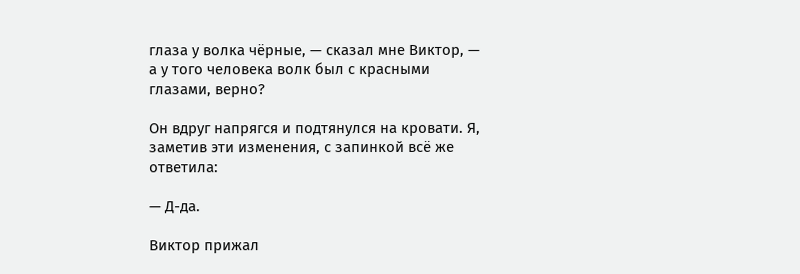глаза у волка чёрные, — сказал мне Виктор, — а у того человека волк был с красными глазами, верно?

Он вдруг напрягся и подтянулся на кровати. Я, заметив эти изменения, с запинкой всё же ответила:

— Д-да.

Виктор прижал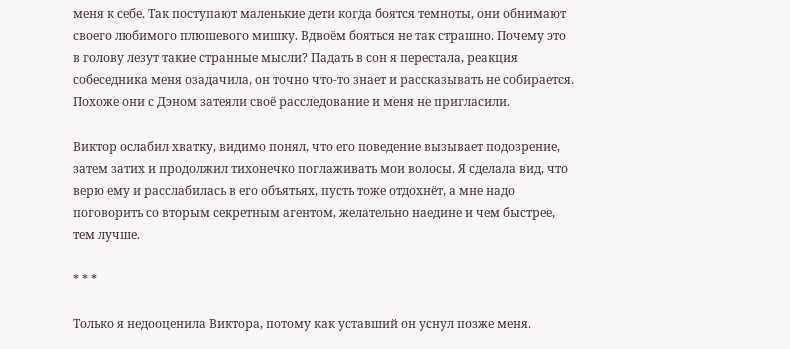меня к себе. Так поступают маленькие дети когда боятся темноты, они обнимают своего любимого плюшевого мишку. Вдвоём бояться не так страшно. Почему это в голову лезут такие странные мысли? Падать в сон я перестала, реакция собеседника меня озадачила, он точно что-то знает и рассказывать не собирается. Похоже они с Дэном затеяли своё расследование и меня не пригласили.

Виктор ослабил хватку, видимо понял, что его поведение вызывает подозрение, затем затих и продолжил тихонечко поглаживать мои волосы. Я сделала вид, что верю ему и расслабилась в его объятьях, пусть тоже отдохнёт, а мне надо поговорить со вторым секретным агентом, желательно наедине и чем быстрее, тем лучше.

* * *

Только я недооценила Виктора, потому как уставший он уснул позже меня.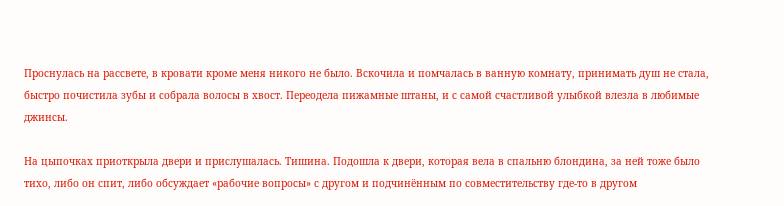Проснулась на рассвете, в кровати кроме меня никого не было. Вскочила и помчалась в ванную комнату, принимать душ не стала, быстро почистила зубы и собрала волосы в хвост. Переодела пижамные штаны, и с самой счастливой улыбкой влезла в любимые джинсы.

На цыпочках приоткрыла двери и прислушалась. Тишина. Подошла к двери, которая вела в спальню блондина, за ней тоже было тихо, либо он спит, либо обсуждает «рабочие вопросы» с другом и подчинённым по совместительству где-то в другом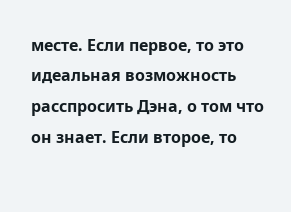месте. Если первое, то это идеальная возможность расспросить Дэна, о том что он знает. Если второе, то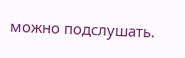можно подслушать.